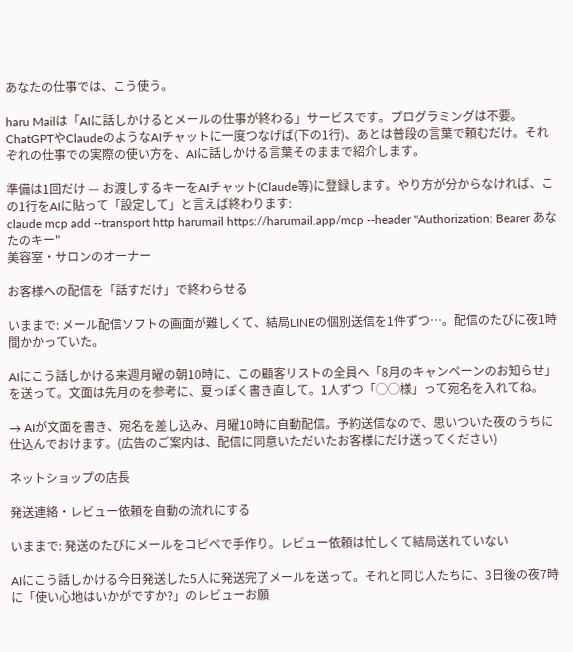あなたの仕事では、こう使う。

haru Mailは「AIに話しかけるとメールの仕事が終わる」サービスです。プログラミングは不要。ChatGPTやClaudeのようなAIチャットに一度つなげば(下の1行)、あとは普段の言葉で頼むだけ。それぞれの仕事での実際の使い方を、AIに話しかける言葉そのままで紹介します。

準備は1回だけ — お渡しするキーをAIチャット(Claude等)に登録します。やり方が分からなければ、この1行をAIに貼って「設定して」と言えば終わります:
claude mcp add --transport http harumail https://harumail.app/mcp --header "Authorization: Bearer あなたのキー"
美容室・サロンのオーナー

お客様への配信を「話すだけ」で終わらせる

いままで: メール配信ソフトの画面が難しくて、結局LINEの個別送信を1件ずつ…。配信のたびに夜1時間かかっていた。

AIにこう話しかける来週月曜の朝10時に、この顧客リストの全員へ「8月のキャンペーンのお知らせ」を送って。文面は先月のを参考に、夏っぽく書き直して。1人ずつ「◯◯様」って宛名を入れてね。

→ AIが文面を書き、宛名を差し込み、月曜10時に自動配信。予約送信なので、思いついた夜のうちに仕込んでおけます。(広告のご案内は、配信に同意いただいたお客様にだけ送ってください)

ネットショップの店長

発送連絡・レビュー依頼を自動の流れにする

いままで: 発送のたびにメールをコピペで手作り。レビュー依頼は忙しくて結局送れていない

AIにこう話しかける今日発送した5人に発送完了メールを送って。それと同じ人たちに、3日後の夜7時に「使い心地はいかがですか?」のレビューお願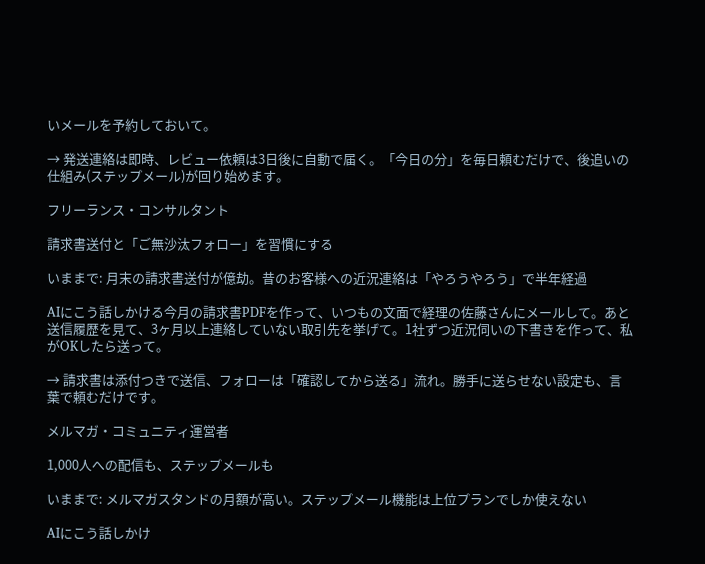いメールを予約しておいて。

→ 発送連絡は即時、レビュー依頼は3日後に自動で届く。「今日の分」を毎日頼むだけで、後追いの仕組み(ステップメール)が回り始めます。

フリーランス・コンサルタント

請求書送付と「ご無沙汰フォロー」を習慣にする

いままで: 月末の請求書送付が億劫。昔のお客様への近況連絡は「やろうやろう」で半年経過

AIにこう話しかける今月の請求書PDFを作って、いつもの文面で経理の佐藤さんにメールして。あと送信履歴を見て、3ヶ月以上連絡していない取引先を挙げて。1社ずつ近況伺いの下書きを作って、私がOKしたら送って。

→ 請求書は添付つきで送信、フォローは「確認してから送る」流れ。勝手に送らせない設定も、言葉で頼むだけです。

メルマガ・コミュニティ運営者

1,000人への配信も、ステップメールも

いままで: メルマガスタンドの月額が高い。ステップメール機能は上位プランでしか使えない

AIにこう話しかけ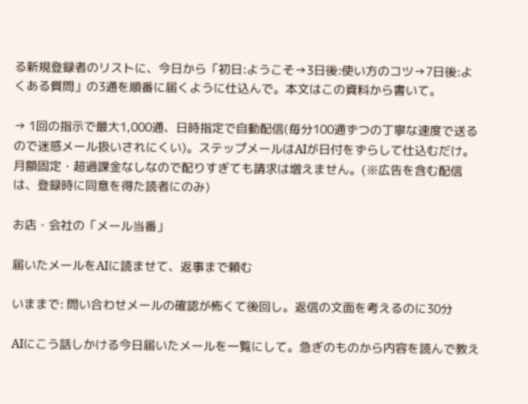る新規登録者のリストに、今日から「初日:ようこそ→3日後:使い方のコツ→7日後:よくある質問」の3通を順番に届くように仕込んで。本文はこの資料から書いて。

→ 1回の指示で最大1,000通、日時指定で自動配信(毎分100通ずつの丁寧な速度で送るので迷惑メール扱いされにくい)。ステップメールはAIが日付をずらして仕込むだけ。月額固定・超過課金なしなので配りすぎても請求は増えません。(※広告を含む配信は、登録時に同意を得た読者にのみ)

お店・会社の「メール当番」

届いたメールをAIに読ませて、返事まで頼む

いままで: 問い合わせメールの確認が怖くて後回し。返信の文面を考えるのに30分

AIにこう話しかける今日届いたメールを一覧にして。急ぎのものから内容を読んで教え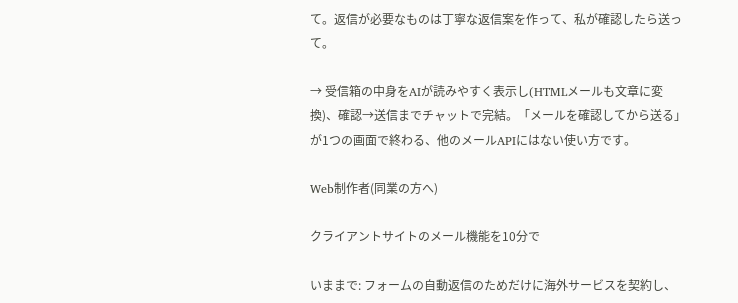て。返信が必要なものは丁寧な返信案を作って、私が確認したら送って。

→ 受信箱の中身をAIが読みやすく表示し(HTMLメールも文章に変換)、確認→送信までチャットで完結。「メールを確認してから送る」が1つの画面で終わる、他のメールAPIにはない使い方です。

Web制作者(同業の方へ)

クライアントサイトのメール機能を10分で

いままで: フォームの自動返信のためだけに海外サービスを契約し、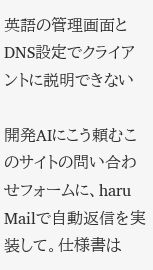英語の管理画面とDNS設定でクライアントに説明できない

開発AIにこう頼むこのサイトの問い合わせフォームに、haru Mailで自動返信を実装して。仕様書は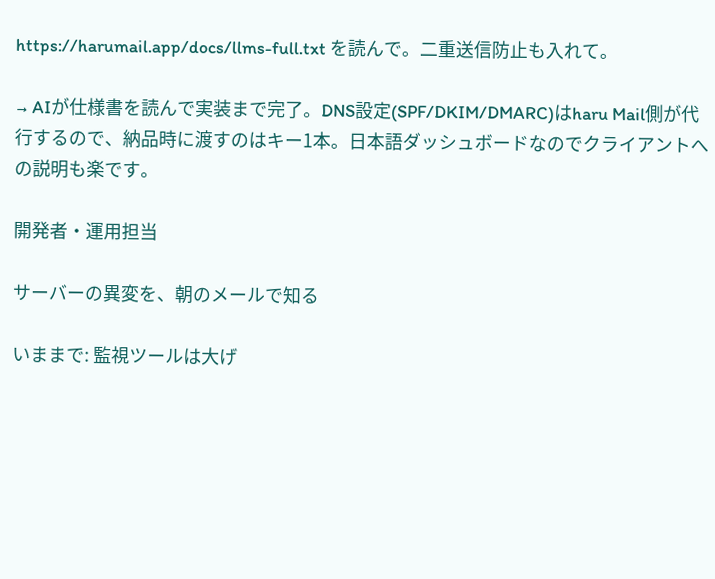https://harumail.app/docs/llms-full.txt を読んで。二重送信防止も入れて。

→ AIが仕様書を読んで実装まで完了。DNS設定(SPF/DKIM/DMARC)はharu Mail側が代行するので、納品時に渡すのはキー1本。日本語ダッシュボードなのでクライアントへの説明も楽です。

開発者・運用担当

サーバーの異変を、朝のメールで知る

いままで: 監視ツールは大げ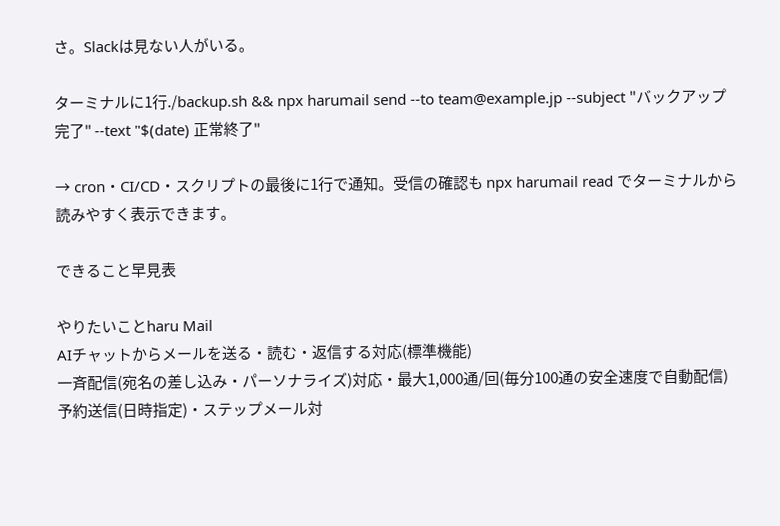さ。Slackは見ない人がいる。

ターミナルに1行./backup.sh && npx harumail send --to team@example.jp --subject "バックアップ完了" --text "$(date) 正常終了"

→ cron・CI/CD・スクリプトの最後に1行で通知。受信の確認も npx harumail read でターミナルから読みやすく表示できます。

できること早見表

やりたいことharu Mail
AIチャットからメールを送る・読む・返信する対応(標準機能)
一斉配信(宛名の差し込み・パーソナライズ)対応・最大1,000通/回(毎分100通の安全速度で自動配信)
予約送信(日時指定)・ステップメール対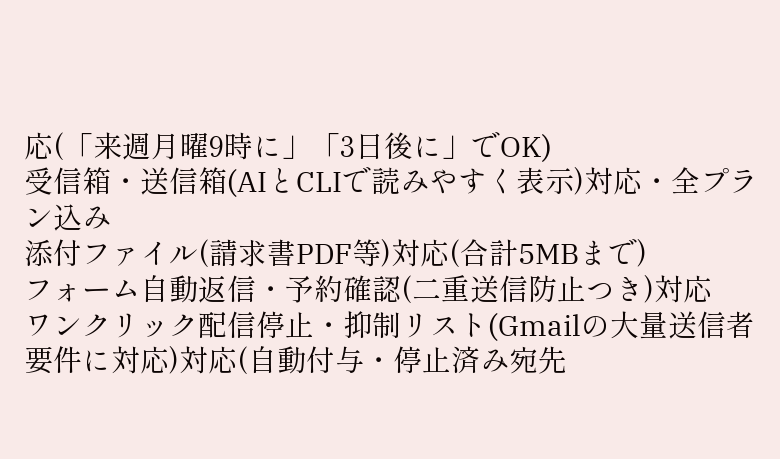応(「来週月曜9時に」「3日後に」でOK)
受信箱・送信箱(AIとCLIで読みやすく表示)対応・全プラン込み
添付ファイル(請求書PDF等)対応(合計5MBまで)
フォーム自動返信・予約確認(二重送信防止つき)対応
ワンクリック配信停止・抑制リスト(Gmailの大量送信者要件に対応)対応(自動付与・停止済み宛先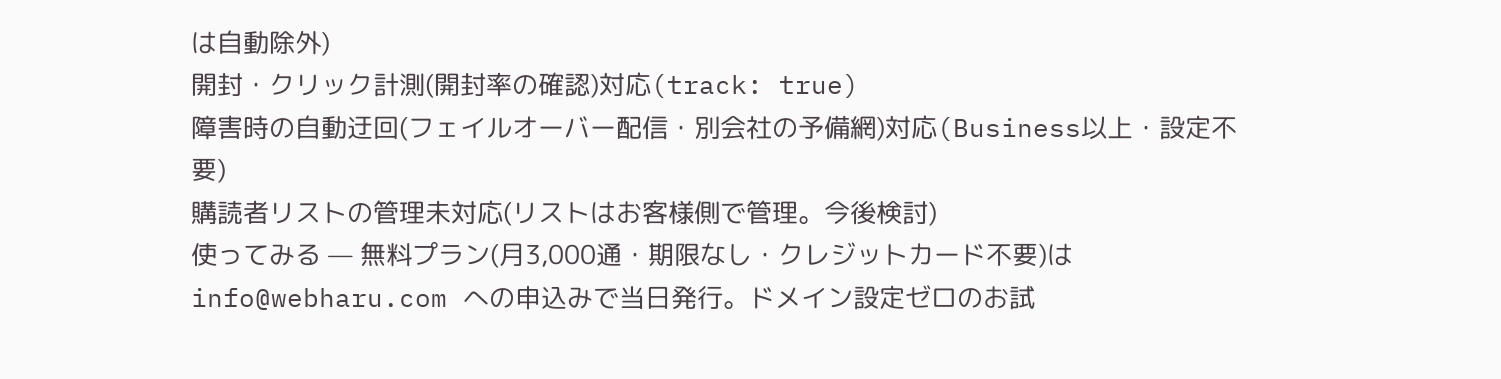は自動除外)
開封・クリック計測(開封率の確認)対応(track: true)
障害時の自動迂回(フェイルオーバー配信・別会社の予備網)対応(Business以上・設定不要)
購読者リストの管理未対応(リストはお客様側で管理。今後検討)
使ってみる — 無料プラン(月3,000通・期限なし・クレジットカード不要)は info@webharu.com への申込みで当日発行。ドメイン設定ゼロのお試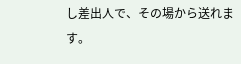し差出人で、その場から送れます。